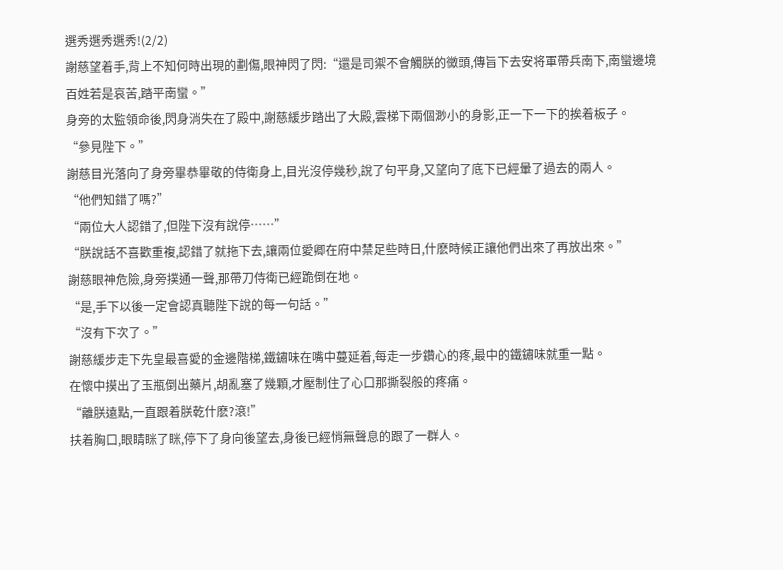選秀選秀選秀!(2/2)
謝慈望着手,背上不知何時出現的劃傷,眼神閃了閃:“還是司禦不會觸朕的黴頭,傳旨下去安将軍帶兵南下,南蠻邊境百姓若是哀苦,踏平南蠻。”
身旁的太監領命後,閃身消失在了殿中,謝慈緩步踏出了大殿,雲梯下兩個渺小的身影,正一下一下的挨着板子。
“參見陛下。”
謝慈目光落向了身旁畢恭畢敬的侍衛身上,目光沒停幾秒,說了句平身,又望向了底下已經暈了過去的兩人。
“他們知錯了嗎?”
“兩位大人認錯了,但陛下沒有說停……”
“朕說話不喜歡重複,認錯了就拖下去,讓兩位愛卿在府中禁足些時日,什麽時候正讓他們出來了再放出來。”
謝慈眼神危險,身旁撲通一聲,那帶刀侍衛已經跪倒在地。
“是,手下以後一定會認真聽陛下說的每一句話。”
“沒有下次了。”
謝慈緩步走下先皇最喜愛的金邊階梯,鐵鏽味在嘴中蔓延着,每走一步鑽心的疼,最中的鐵鏽味就重一點。
在懷中摸出了玉瓶倒出藥片,胡亂塞了幾顆,才壓制住了心口那撕裂般的疼痛。
“離朕遠點,一直跟着朕乾什麽?滾!”
扶着胸口,眼睛眯了眯,停下了身向後望去,身後已經悄無聲息的跟了一群人。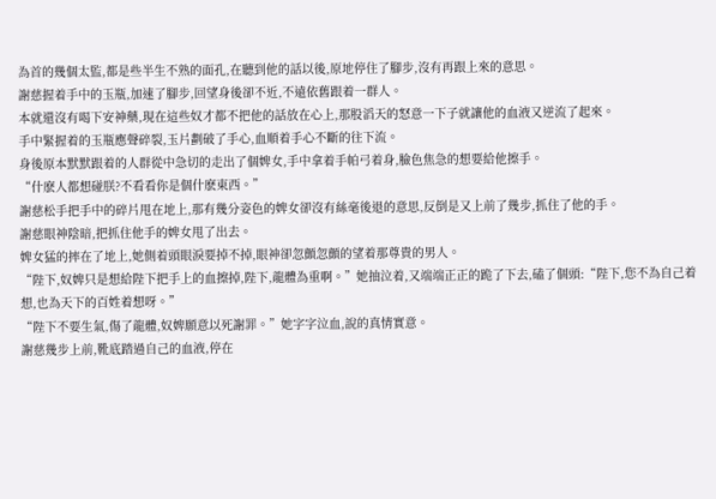為首的幾個太監,都是些半生不熟的面孔,在聽到他的話以後,原地停住了腳步,沒有再跟上來的意思。
謝慈握着手中的玉瓶,加速了腳步,回望身後卻不近,不遠依舊跟着一群人。
本就還沒有喝下安神藥,現在這些奴才都不把他的話放在心上,那股滔天的怒意一下子就讓他的血液又逆流了起來。
手中緊握着的玉瓶應聲碎裂,玉片劃破了手心,血順着手心不斷的往下流。
身後原本默默跟着的人群從中急切的走出了個婢女,手中拿着手帕弓着身,臉色焦急的想要給他擦手。
“什麽人都想碰朕?不看看你是個什麽東西。”
謝慈松手把手中的碎片甩在地上,那有幾分姿色的婢女卻沒有絲毫後退的意思,反倒是又上前了幾步,抓住了他的手。
謝慈眼神陰暗,把抓住他手的婢女甩了出去。
婢女猛的摔在了地上,她側着頭眼淚要掉不掉,眼神卻忽顫忽顫的望着那尊貴的男人。
“陛下,奴婢只是想給陛下把手上的血擦掉,陛下,龍體為重啊。”她抽泣着,又端端正正的跪了下去,磕了個頭:“陛下,您不為自己着想,也為天下的百姓着想呀。”
“陛下不要生氣,傷了龍體,奴婢願意以死謝罪。”她字字泣血,說的真情實意。
謝慈幾步上前,靴底踏過自己的血液,停在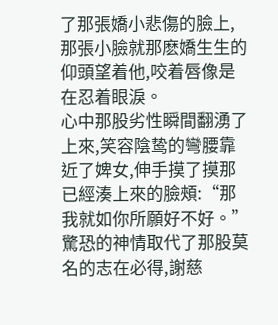了那張嬌小悲傷的臉上,那張小臉就那麽嬌生生的仰頭望着他,咬着唇像是在忍着眼淚。
心中那股劣性瞬間翻湧了上來,笑容陰鸷的彎腰靠近了婢女,伸手摸了摸那已經湊上來的臉頰:“那我就如你所願好不好。”
驚恐的神情取代了那股莫名的志在必得,謝慈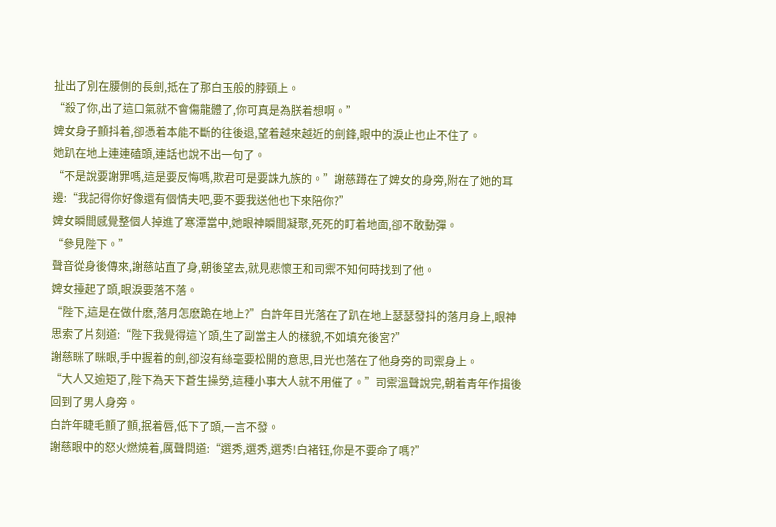扯出了別在腰側的長劍,抵在了那白玉般的脖頸上。
“殺了你,出了這口氣就不會傷龍體了,你可真是為朕着想啊。”
婢女身子顫抖着,卻憑着本能不斷的往後退,望着越來越近的劍鋒,眼中的淚止也止不住了。
她趴在地上連連磕頭,連話也說不出一句了。
“不是說要謝罪嗎,這是要反悔嗎,欺君可是要誅九族的。”謝慈蹲在了婢女的身旁,附在了她的耳邊:“我記得你好像還有個情夫吧,要不要我送他也下來陪你?”
婢女瞬間感覺整個人掉進了寒潭當中,她眼神瞬間凝聚,死死的盯着地面,卻不敢動彈。
“參見陛下。”
聲音從身後傳來,謝慈站直了身,朝後望去,就見悲懷王和司禦不知何時找到了他。
婢女擡起了頭,眼淚要落不落。
“陛下,這是在做什麽,落月怎麽跪在地上?”白許年目光落在了趴在地上瑟瑟發抖的落月身上,眼神思索了片刻道:“陛下我覺得這丫頭,生了副當主人的樣貌,不如填充後宮?”
謝慈眯了眯眼,手中握着的劍,卻沒有絲毫要松開的意思,目光也落在了他身旁的司禦身上。
“大人又逾矩了,陛下為天下蒼生操勞,這種小事大人就不用催了。”司禦溫聲說完,朝着青年作揖後回到了男人身旁。
白許年睫毛顫了顫,抿着唇,低下了頭,一言不發。
謝慈眼中的怒火燃燒着,厲聲問道:“選秀,選秀,選秀!白褚钰,你是不要命了嗎?”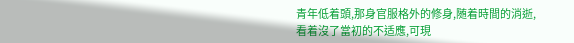青年低着頭,那身官服格外的修身,随着時間的消逝,看着沒了當初的不适應,可現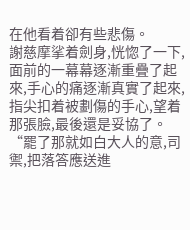在他看着卻有些悲傷。
謝慈摩挲着劍身,恍惚了一下,面前的一幕幕逐漸重疊了起來,手心的痛逐漸真實了起來,指尖扣着被劃傷的手心,望着那張臉,最後還是妥協了。
“罷了那就如白大人的意,司禦,把落答應送進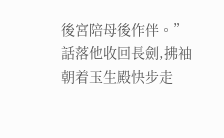後宮陪母後作伴。”
話落他收回長劍,拂袖朝着玉生殿快步走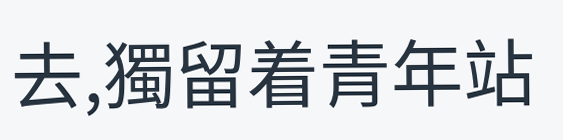去,獨留着青年站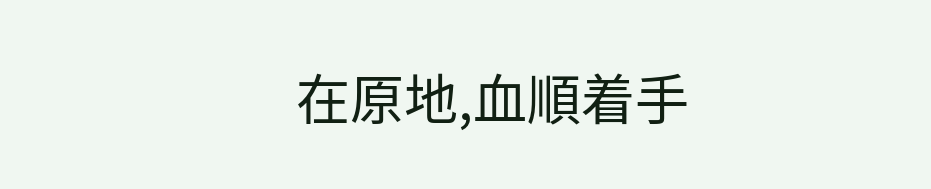在原地,血順着手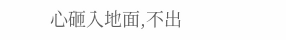心砸入地面,不出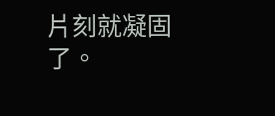片刻就凝固了。